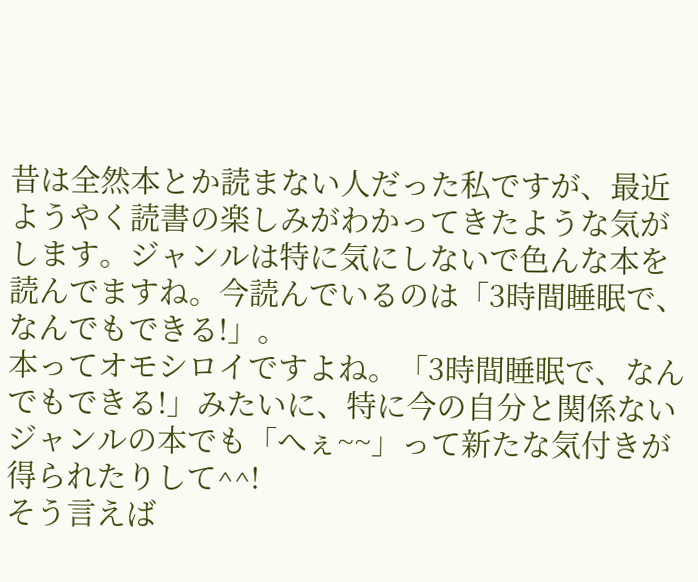昔は全然本とか読まない人だった私ですが、最近ようやく読書の楽しみがわかってきたような気がします。ジャンルは特に気にしないで色んな本を読んでますね。今読んでいるのは「3時間睡眠で、なんでもできる!」。
本ってオモシロイですよね。「3時間睡眠で、なんでもできる!」みたいに、特に今の自分と関係ないジャンルの本でも「へぇ~~」って新たな気付きが得られたりして^^!
そう言えば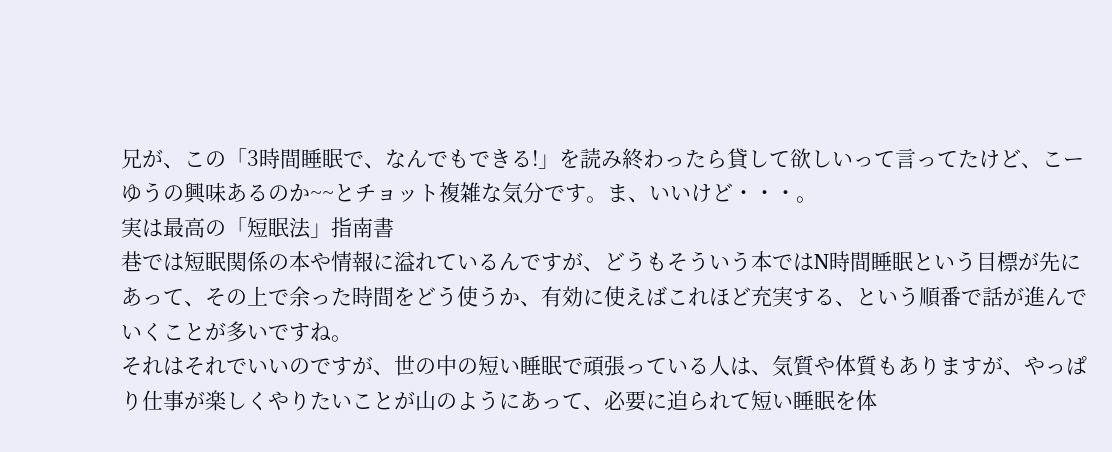兄が、この「3時間睡眠で、なんでもできる!」を読み終わったら貸して欲しいって言ってたけど、こーゆうの興味あるのか~~とチョット複雑な気分です。ま、いいけど・・・。
実は最高の「短眠法」指南書
巷では短眠関係の本や情報に溢れているんですが、どうもそういう本ではN時間睡眠という目標が先にあって、その上で余った時間をどう使うか、有効に使えばこれほど充実する、という順番で話が進んでいくことが多いですね。
それはそれでいいのですが、世の中の短い睡眠で頑張っている人は、気質や体質もありますが、やっぱり仕事が楽しくやりたいことが山のようにあって、必要に迫られて短い睡眠を体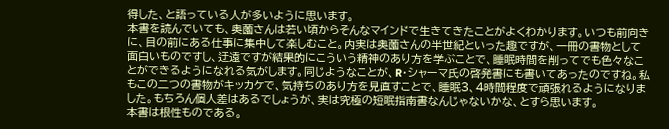得した、と語っている人が多いように思います。
本書を読んでいても、奥薗さんは若い頃からそんなマインドで生きてきたことがよくわかります。いつも前向きに、目の前にある仕事に集中して楽しむこと。内実は奥薗さんの半世紀といった趣ですが、一冊の書物として面白いものですし、迂遠ですが結果的にこういう精神のあり方を学ぶことで、睡眠時間を削ってでも色々なことができるようになれる気がします。同じようなことが、R・シャーマ氏の啓発書にも書いてあったのですね。私もこの二つの書物がキッカケで、気持ちのあり方を見直すことで、睡眠3、4時間程度で頑張れるようになりました。もちろん個人差はあるでしょうが、実は究極の短眠指南書なんじゃないかな、とすら思います。
本書は根性ものである。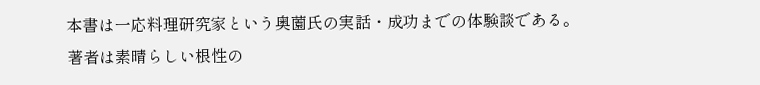本書は一応料理研究家という奥薗氏の実話・成功までの体験談である。
著者は素晴らしい根性の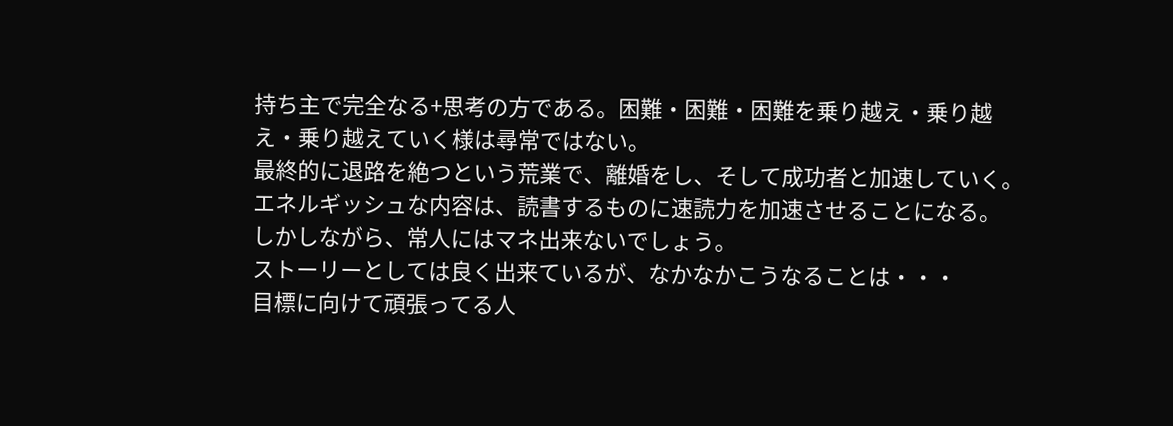持ち主で完全なる+思考の方である。困難・困難・困難を乗り越え・乗り越え・乗り越えていく様は尋常ではない。
最終的に退路を絶つという荒業で、離婚をし、そして成功者と加速していく。エネルギッシュな内容は、読書するものに速読力を加速させることになる。
しかしながら、常人にはマネ出来ないでしょう。
ストーリーとしては良く出来ているが、なかなかこうなることは・・・
目標に向けて頑張ってる人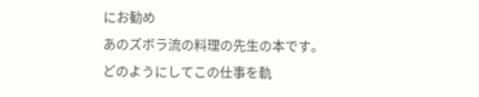にお勧め
あのズボラ流の料理の先生の本です。
どのようにしてこの仕事を軌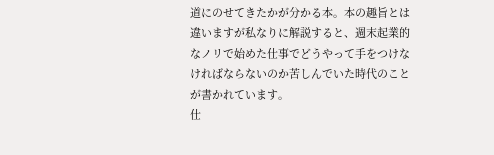道にのせてきたかが分かる本。本の趣旨とは違いますが私なりに解説すると、週末起業的なノリで始めた仕事でどうやって手をつけなければならないのか苦しんでいた時代のことが書かれています。
仕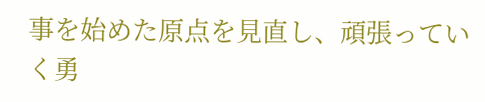事を始めた原点を見直し、頑張っていく勇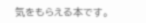気をもらえる本です。